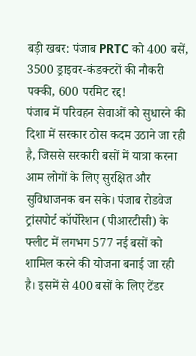बड़ी खबर: पंजाब PRTC को 400 बसें, 3500 ड्राइवर-कंडक्टरों की नौकरी पक्की, 600 परमिट रद्द!
पंजाब में परिवहन सेवाओं को सुधारने की दिशा में सरकार ठोस कदम उठाने जा रही है, जिससे सरकारी बसों में यात्रा करना आम लोगों के लिए सुरक्षित और सुविधाजनक बन सके। पंजाब रोडवेज ट्रांसपोर्ट कॉर्पोरेशन (पीआरटीसी) के फ्लीट में लगभग 577 नई बसों को शामिल करने की योजना बनाई जा रही है। इसमें से 400 बसों के लिए टेंडर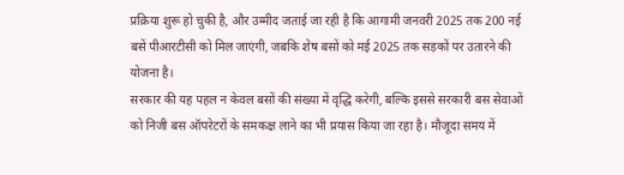प्रक्रिया शुरू हो चुकी है, और उम्मीद जताई जा रही है कि आगामी जनवरी 2025 तक 200 नई बसें पीआरटीसी को मिल जाएंगी, जबकि शेष बसों को मई 2025 तक सड़कों पर उतारने की योजना है।
सरकार की यह पहल न केवल बसों की संख्या में वृद्धि करेगी, बल्कि इससे सरकारी बस सेवाओं को निजी बस ऑपरेटरों के समकक्ष लाने का भी प्रयास किया जा रहा है। मौजूदा समय में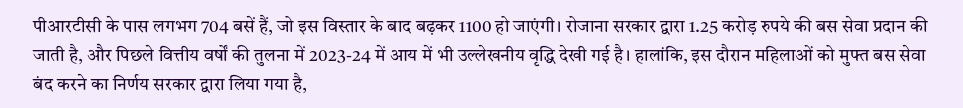पीआरटीसी के पास लगभग 704 बसें हैं, जो इस विस्तार के बाद बढ़कर 1100 हो जाएंगी। रोजाना सरकार द्वारा 1.25 करोड़ रुपये की बस सेवा प्रदान की जाती है, और पिछले वित्तीय वर्षों की तुलना में 2023-24 में आय में भी उल्लेखनीय वृद्धि देखी गई है। हालांकि, इस दौरान महिलाओं को मुफ्त बस सेवा बंद करने का निर्णय सरकार द्वारा लिया गया है,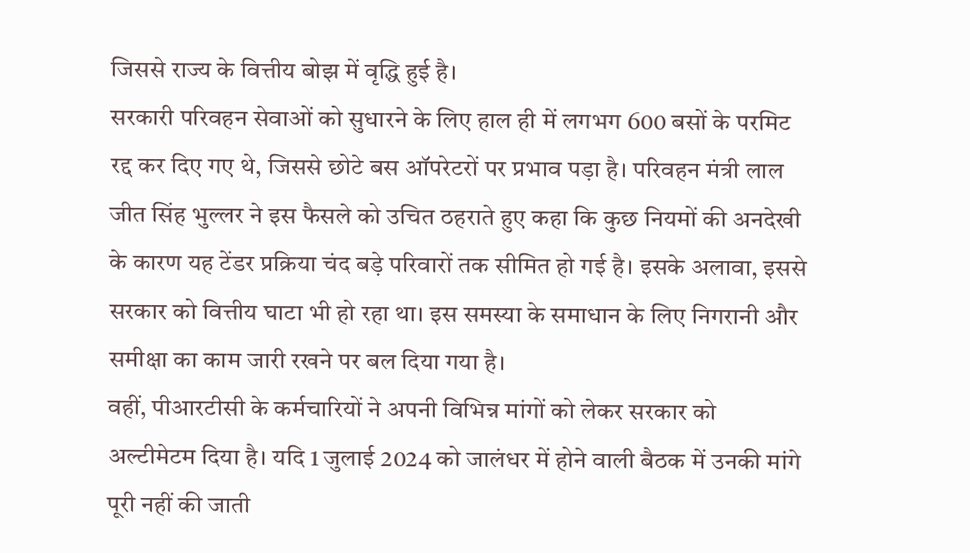जिससे राज्य के वित्तीय बोझ में वृद्धि हुई है।
सरकारी परिवहन सेवाओं को सुधारने के लिए हाल ही में लगभग 600 बसों के परमिट रद्द कर दिए गए थे, जिससे छोटे बस ऑपरेटरों पर प्रभाव पड़ा है। परिवहन मंत्री लाल जीत सिंह भुल्लर ने इस फैसले को उचित ठहराते हुए कहा कि कुछ नियमों की अनदेखी के कारण यह टेंडर प्रक्रिया चंद बड़े परिवारों तक सीमित हो गई है। इसके अलावा, इससे सरकार को वित्तीय घाटा भी हो रहा था। इस समस्या के समाधान के लिए निगरानी और समीक्षा का काम जारी रखने पर बल दिया गया है।
वहीं, पीआरटीसी के कर्मचारियों ने अपनी विभिन्न मांगों को लेकर सरकार को अल्टीमेटम दिया है। यदि 1 जुलाई 2024 को जालंधर में होने वाली बैठक में उनकी मांगे पूरी नहीं की जाती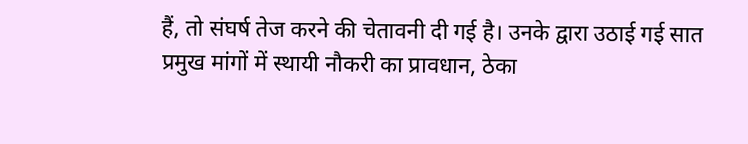हैं, तो संघर्ष तेज करने की चेतावनी दी गई है। उनके द्वारा उठाई गई सात प्रमुख मांगों में स्थायी नौकरी का प्रावधान, ठेका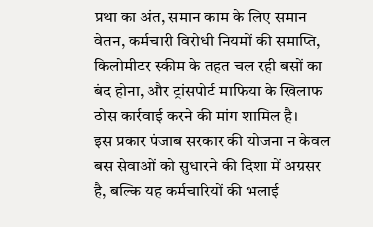प्रथा का अंत, समान काम के लिए समान वेतन, कर्मचारी विरोधी नियमों की समाप्ति, किलोमीटर स्कीम के तहत चल रही बसों का बंद होना, और ट्रांसपोर्ट माफिया के खिलाफ ठोस कार्रवाई करने की मांग शामिल है।
इस प्रकार पंजाब सरकार की योजना न केवल बस सेवाओं को सुधारने की दिशा में अग्रसर है, बल्कि यह कर्मचारियों की भलाई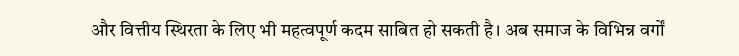और वित्तीय स्थिरता के लिए भी महत्वपूर्ण कदम साबित हो सकती है। अब समाज के विभिन्न वर्गों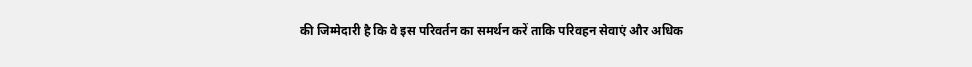की जिम्मेदारी है कि वे इस परिवर्तन का समर्थन करें ताकि परिवहन सेवाएं और अधिक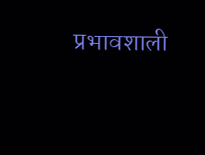प्रभावशाली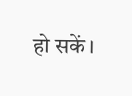हो सकें।